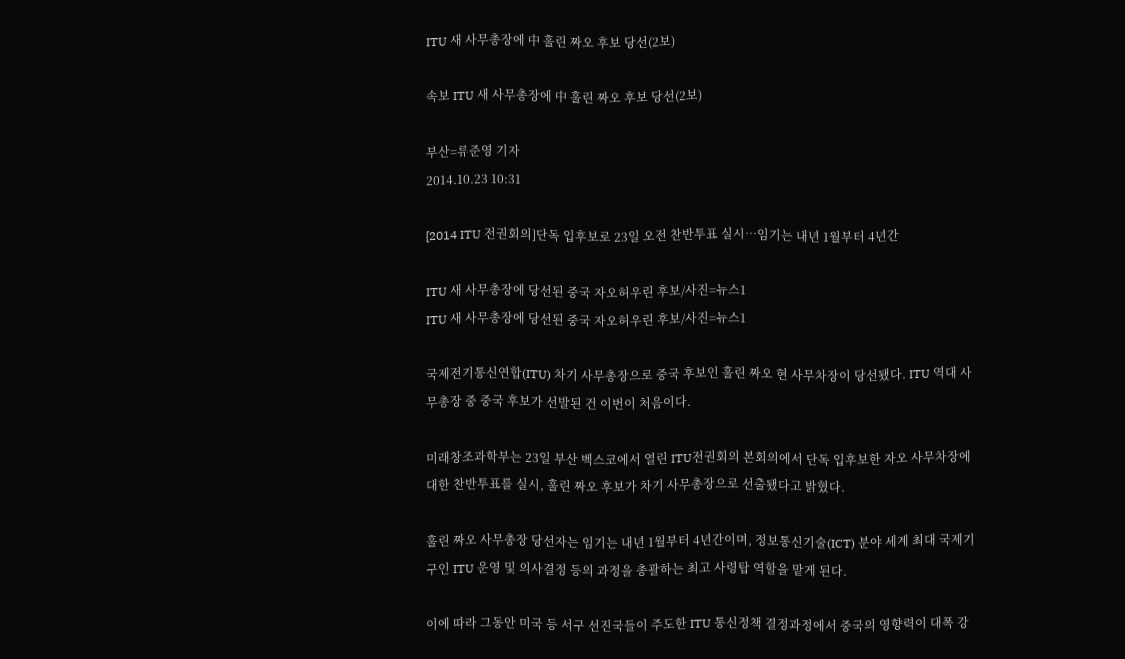ITU 새 사무총장에 中 훌린 짜오 후보 당선(2보)

속보 ITU 새 사무총장에 中 훌린 짜오 후보 당선(2보)

부산=류준영 기자
2014.10.23 10:31

[2014 ITU 전권회의]단독 입후보로 23일 오전 찬반투표 실시…임기는 내년 1월부터 4년간

ITU 새 사무총장에 당선된 중국 자오허우린 후보/사진=뉴스1
ITU 새 사무총장에 당선된 중국 자오허우린 후보/사진=뉴스1

국제전기통신연합(ITU) 차기 사무총장으로 중국 후보인 훌린 짜오 현 사무차장이 당선됐다. ITU 역대 사무총장 중 중국 후보가 선발된 건 이번이 처음이다.

미래창조과학부는 23일 부산 벡스코에서 열린 ITU전권회의 본회의에서 단독 입후보한 자오 사무차장에 대한 찬반투표를 실시, 훌린 짜오 후보가 차기 사무총장으로 선출됐다고 밝혔다.

훌린 짜오 사무총장 당선자는 임기는 내년 1월부터 4년간이며, 정보통신기술(ICT) 분야 세계 최대 국제기구인 ITU 운영 및 의사결정 등의 과정을 총괄하는 최고 사령탑 역할을 맡게 된다.

이에 따라 그동안 미국 등 서구 선진국들이 주도한 ITU 통신정책 결정과정에서 중국의 영향력이 대폭 강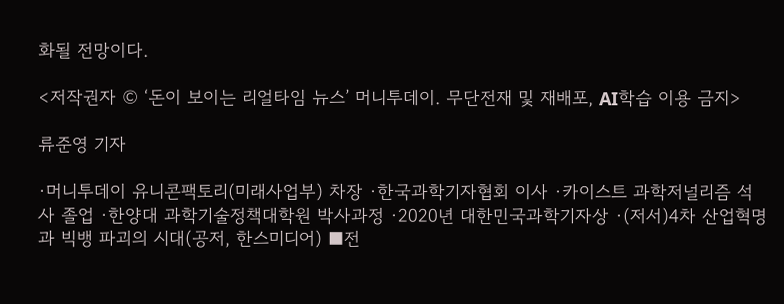화될 전망이다.

<저작권자 © ‘돈이 보이는 리얼타임 뉴스’ 머니투데이. 무단전재 및 재배포, AI학습 이용 금지>

류준영 기자

·머니투데이 유니콘팩토리(미래사업부) 차장 ·한국과학기자협회 이사 ·카이스트 과학저널리즘 석사 졸업 ·한양대 과학기술정책대학원 박사과정 ·2020년 대한민국과학기자상 ·(저서)4차 산업혁명과 빅뱅 파괴의 시대(공저, 한스미디어) ■전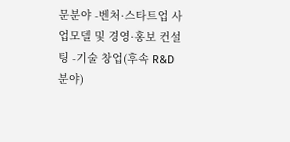문분야 -벤처·스타트업 사업모델 및 경영·홍보 컨설팅 -기술 창업(후속 R&D 분야)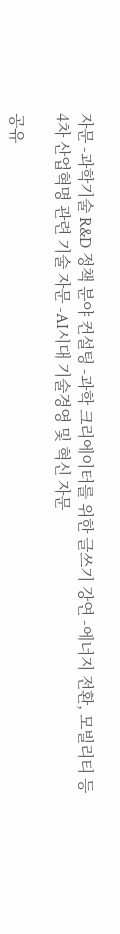자문 -과학기술 R&D 정책 분야 컨설팅 -과학 크리에이터를 위한 글쓰기 강연 -에너지 전환, 모빌리티 등 4차 산업혁명 관련 기술 자문 -AI시대 기술경영 및 혁신 자문

공유